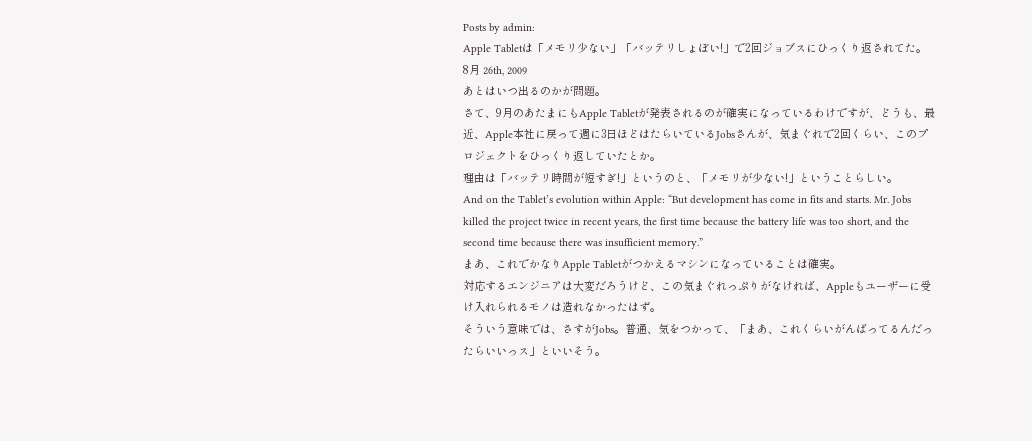Posts by admin:
Apple Tabletは「メモリ少ない」「バッテリしょぼい!」で2回ジョブスにひっくり返されてた。
8月 26th, 2009
あとはいつ出るのかが問題。
さて、9月のあたまにもApple Tabletが発表されるのが確実になっているわけですが、どうも、最近、Apple本社に戻って週に3日ほどはたらいているJobsさんが、気まぐれで2回くらい、このプロジェクトをひっくり返していたとか。
理由は「バッテリ時間が短すぎ!」というのと、「メモリが少ない!」ということらしい。
And on the Tablet’s evolution within Apple: “But development has come in fits and starts. Mr. Jobs killed the project twice in recent years, the first time because the battery life was too short, and the second time because there was insufficient memory.”
まあ、これでかなりApple Tabletがつかえるマシンになっていることは確実。
対応するエンジニアは大変だろうけど、この気まぐれっぷりがなければ、Appleもユーザーに受け入れられるモノは造れなかったはず。
そういう意味では、さすがJobs。普通、気をつかって、「まあ、これくらいがんばってるんだったらいいっス」といいそう。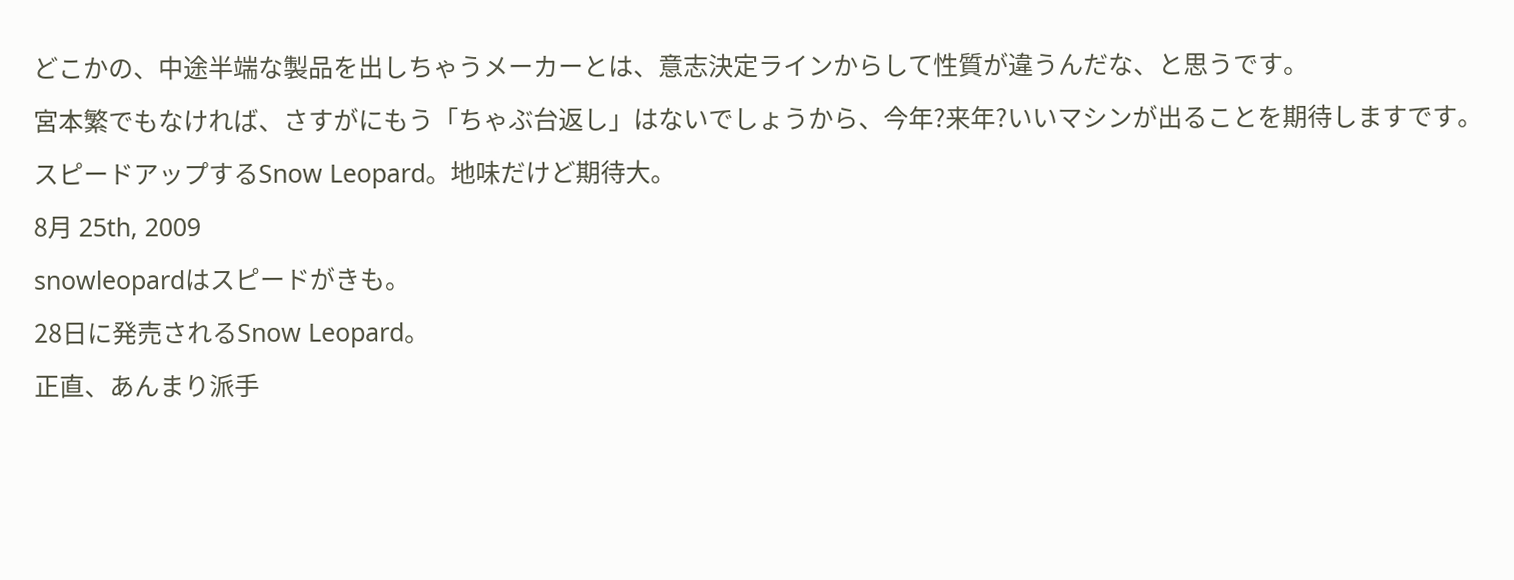どこかの、中途半端な製品を出しちゃうメーカーとは、意志決定ラインからして性質が違うんだな、と思うです。
宮本繁でもなければ、さすがにもう「ちゃぶ台返し」はないでしょうから、今年?来年?いいマシンが出ることを期待しますです。
スピードアップするSnow Leopard。地味だけど期待大。
8月 25th, 2009
snowleopardはスピードがきも。
28日に発売されるSnow Leopard。
正直、あんまり派手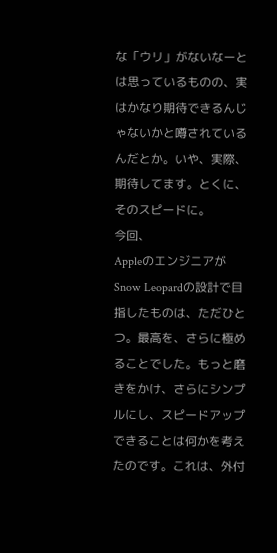な「ウリ」がないなーとは思っているものの、実はかなり期待できるんじゃないかと噂されているんだとか。いや、実際、期待してます。とくに、そのスピードに。
今回、
AppleのエンジニアがSnow Leopardの設計で目指したものは、ただひとつ。最高を、さらに極めることでした。もっと磨きをかけ、さらにシンプルにし、スピードアップできることは何かを考えたのです。これは、外付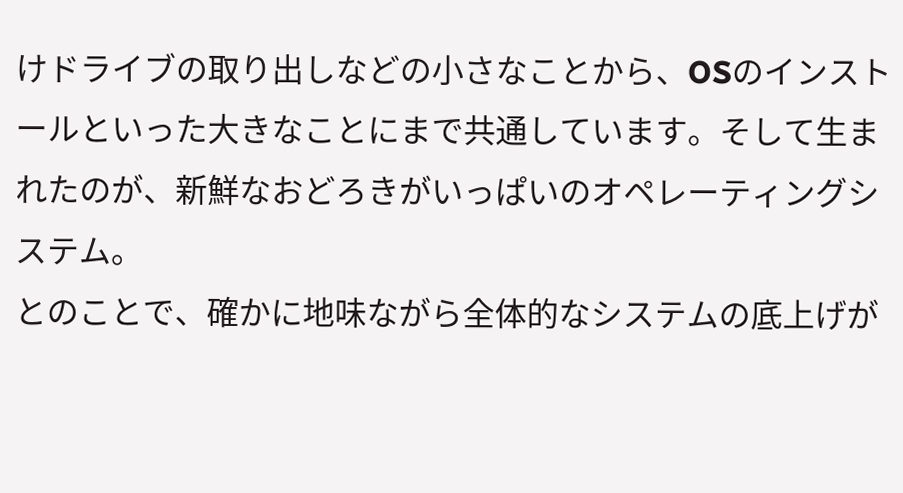けドライブの取り出しなどの小さなことから、OSのインストールといった大きなことにまで共通しています。そして生まれたのが、新鮮なおどろきがいっぱいのオペレーティングシステム。
とのことで、確かに地味ながら全体的なシステムの底上げが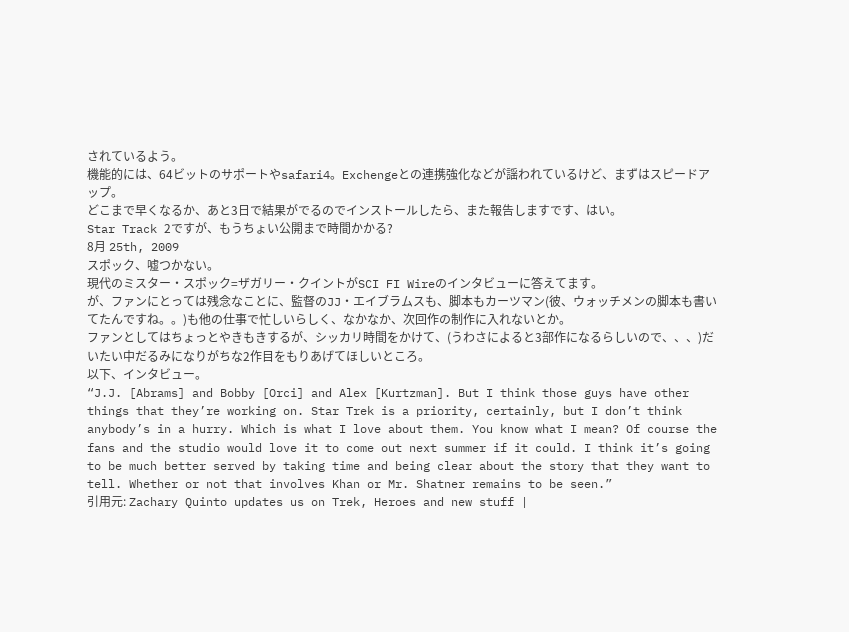されているよう。
機能的には、64ビットのサポートやsafari4。Exchengeとの連携強化などが謡われているけど、まずはスピードアップ。
どこまで早くなるか、あと3日で結果がでるのでインストールしたら、また報告しますです、はい。
Star Track 2ですが、もうちょい公開まで時間かかる?
8月 25th, 2009
スポック、嘘つかない。
現代のミスター・スポック=ザガリー・クイントがSCI FI Wireのインタビューに答えてます。
が、ファンにとっては残念なことに、監督のJJ・エイブラムスも、脚本もカーツマン(彼、ウォッチメンの脚本も書いてたんですね。。)も他の仕事で忙しいらしく、なかなか、次回作の制作に入れないとか。
ファンとしてはちょっとやきもきするが、シッカリ時間をかけて、(うわさによると3部作になるらしいので、、、)だいたい中だるみになりがちな2作目をもりあげてほしいところ。
以下、インタビュー。
“J.J. [Abrams] and Bobby [Orci] and Alex [Kurtzman]. But I think those guys have other things that they’re working on. Star Trek is a priority, certainly, but I don’t think anybody’s in a hurry. Which is what I love about them. You know what I mean? Of course the fans and the studio would love it to come out next summer if it could. I think it’s going to be much better served by taking time and being clear about the story that they want to tell. Whether or not that involves Khan or Mr. Shatner remains to be seen.”
引用元: Zachary Quinto updates us on Trek, Heroes and new stuff |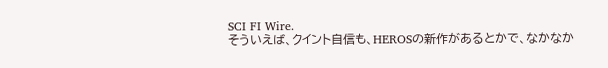SCI FI Wire.
そういえば、クイント自信も、HEROSの新作があるとかで、なかなか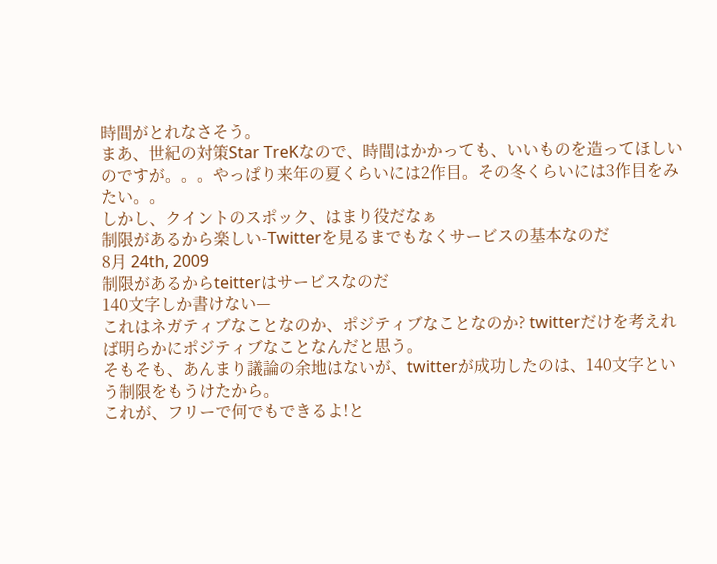時間がとれなさそう。
まあ、世紀の対策Star TreKなので、時間はかかっても、いいものを造ってほしいのですが。。。やっぱり来年の夏くらいには2作目。その冬くらいには3作目をみたい。。
しかし、クイントのスポック、はまり役だなぁ
制限があるから楽しい-Twitterを見るまでもなくサービスの基本なのだ
8月 24th, 2009
制限があるからteitterはサービスなのだ
140文字しか書けない—
これはネガティブなことなのか、ポジティブなことなのか? twitterだけを考えれば明らかにポジティブなことなんだと思う。
そもそも、あんまり議論の余地はないが、twitterが成功したのは、140文字という制限をもうけたから。
これが、フリーで何でもできるよ!と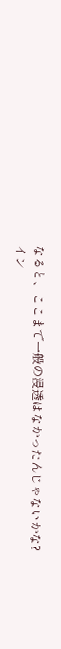なると、ここまで一般の浸透はなかったんじゃないかな?
イン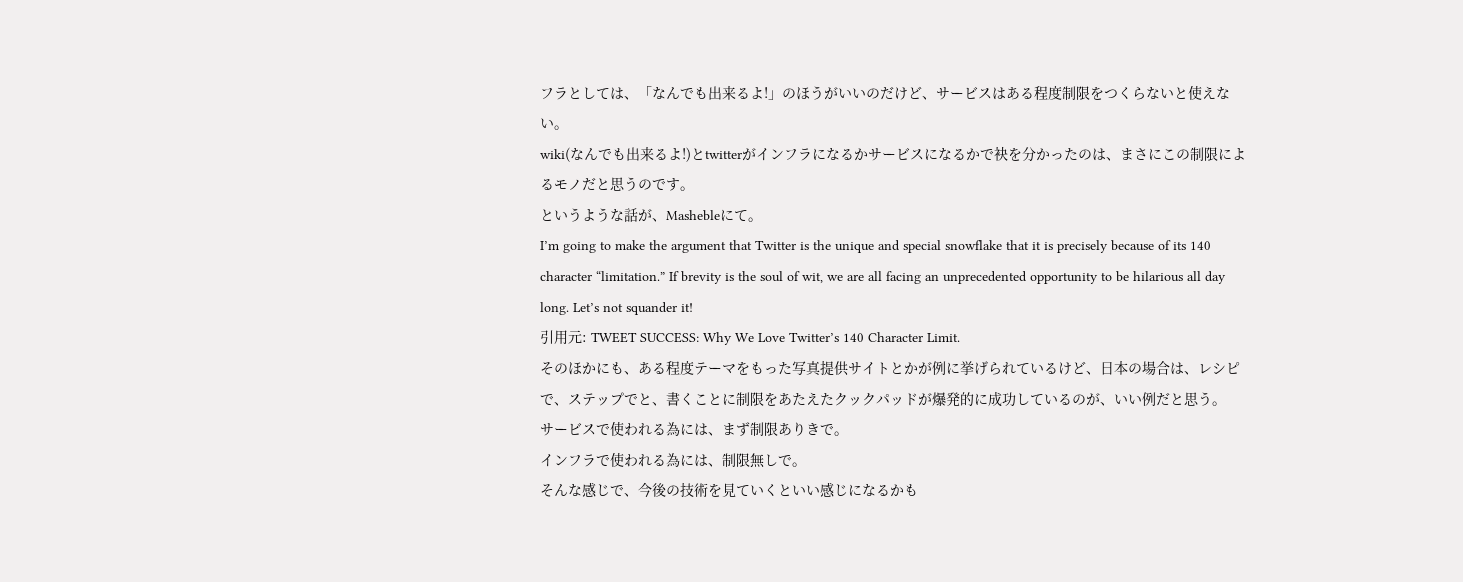フラとしては、「なんでも出来るよ!」のほうがいいのだけど、サービスはある程度制限をつくらないと使えない。
wiki(なんでも出来るよ!)とtwitterがインフラになるかサービスになるかで袂を分かったのは、まさにこの制限によるモノだと思うのです。
というような話が、Mashebleにて。
I’m going to make the argument that Twitter is the unique and special snowflake that it is precisely because of its 140 character “limitation.” If brevity is the soul of wit, we are all facing an unprecedented opportunity to be hilarious all day long. Let’s not squander it!
引用元: TWEET SUCCESS: Why We Love Twitter’s 140 Character Limit.
そのほかにも、ある程度テーマをもった写真提供サイトとかが例に挙げられているけど、日本の場合は、レシピで、ステップでと、書くことに制限をあたえたクックパッドが爆発的に成功しているのが、いい例だと思う。
サービスで使われる為には、まず制限ありきで。
インフラで使われる為には、制限無しで。
そんな感じで、今後の技術を見ていくといい感じになるかも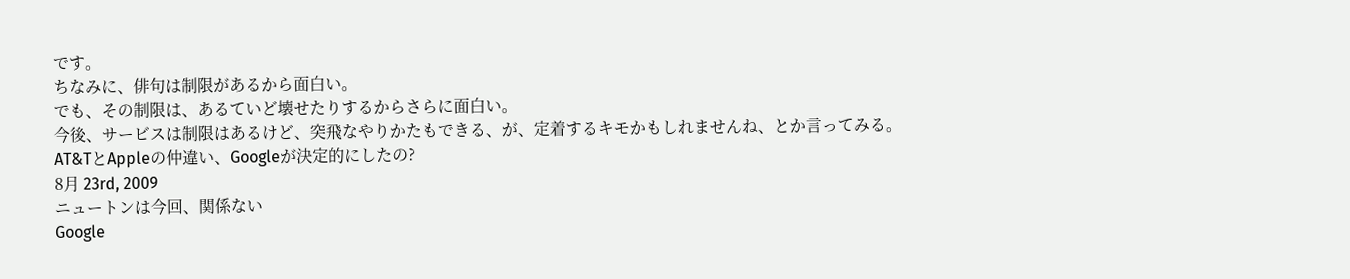です。
ちなみに、俳句は制限があるから面白い。
でも、その制限は、あるていど壊せたりするからさらに面白い。
今後、サービスは制限はあるけど、突飛なやりかたもできる、が、定着するキモかもしれませんね、とか言ってみる。
AT&TとAppleの仲違い、Googleが決定的にしたの?
8月 23rd, 2009
ニュートンは今回、関係ない
Google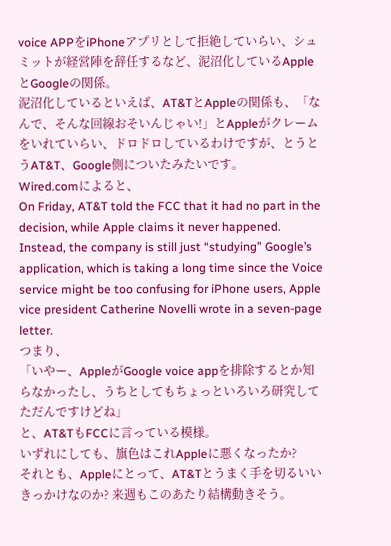voice APPをiPhoneアプリとして拒絶していらい、シュミットが経営陣を辞任するなど、泥沼化しているAppleとGoogleの関係。
泥沼化しているといえば、AT&TとAppleの関係も、「なんで、そんな回線おそいんじゃい!」とAppleがクレームをいれていらい、ドロドロしているわけですが、とうとうAT&T、Google側についたみたいです。
Wired.comによると、
On Friday, AT&T told the FCC that it had no part in the decision, while Apple claims it never happened. Instead, the company is still just “studying” Google’s application, which is taking a long time since the Voice service might be too confusing for iPhone users, Apple vice president Catherine Novelli wrote in a seven-page letter.
つまり、
「いやー、AppleがGoogle voice appを排除するとか知らなかったし、うちとしてもちょっといろいろ研究してただんですけどね」
と、AT&TもFCCに言っている模様。
いずれにしても、旗色はこれAppleに悪くなったか?
それとも、Appleにとって、AT&Tとうまく手を切るいいきっかけなのか? 来週もこのあたり結構動きそう。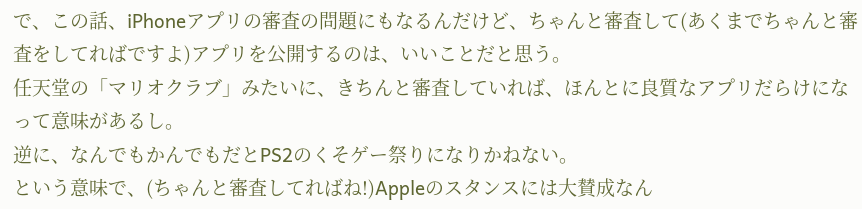で、この話、iPhoneアプリの審査の問題にもなるんだけど、ちゃんと審査して(あくまでちゃんと審査をしてればですよ)アプリを公開するのは、いいことだと思う。
任天堂の「マリオクラブ」みたいに、きちんと審査していれば、ほんとに良質なアプリだらけになって意味があるし。
逆に、なんでもかんでもだとPS2のくそゲー祭りになりかねない。
という意味で、(ちゃんと審査してればね!)Appleのスタンスには大賛成なん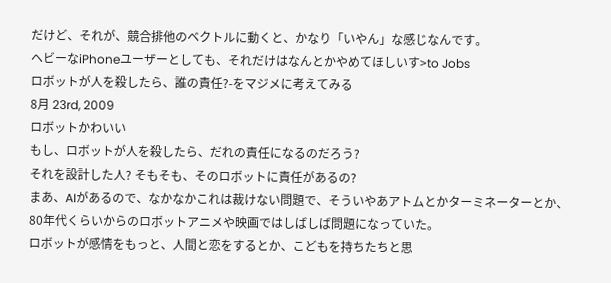だけど、それが、競合排他のベクトルに動くと、かなり「いやん」な感じなんです。
ヘビーなiPhoneユーザーとしても、それだけはなんとかやめてほしいす>to Jobs
ロボットが人を殺したら、誰の責任?-をマジメに考えてみる
8月 23rd, 2009
ロボットかわいい
もし、ロボットが人を殺したら、だれの責任になるのだろう?
それを設計した人? そもそも、そのロボットに責任があるの?
まあ、AIがあるので、なかなかこれは裁けない問題で、そういやあアトムとかターミネーターとか、80年代くらいからのロボットアニメや映画ではしばしば問題になっていた。
ロボットが感情をもっと、人間と恋をするとか、こどもを持ちたちと思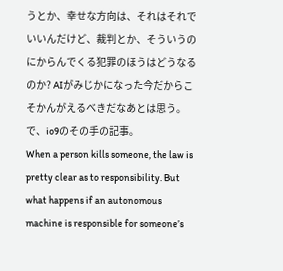うとか、幸せな方向は、それはそれでいいんだけど、裁判とか、そういうのにからんでくる犯罪のほうはどうなるのか? AIがみじかになった今だからこそかんがえるべきだなあとは思う。
で、io9のその手の記事。
When a person kills someone, the law is pretty clear as to responsibility. But what happens if an autonomous machine is responsible for someone’s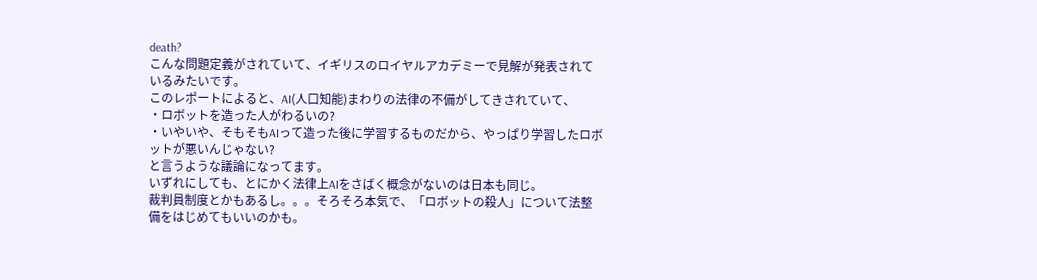death?
こんな問題定義がされていて、イギリスのロイヤルアカデミーで見解が発表されているみたいです。
このレポートによると、AI(人口知能)まわりの法律の不備がしてきされていて、
・ロボットを造った人がわるいの?
・いやいや、そもそもAIって造った後に学習するものだから、やっぱり学習したロボットが悪いんじゃない?
と言うような議論になってます。
いずれにしても、とにかく法律上AIをさばく概念がないのは日本も同じ。
裁判員制度とかもあるし。。。そろそろ本気で、「ロボットの殺人」について法整備をはじめてもいいのかも。